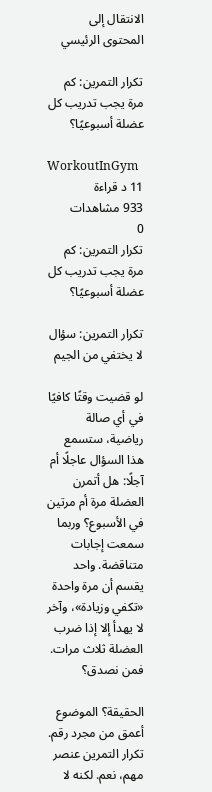الانتقال إلى المحتوى الرئيسي

تكرار التمرين: كم مرة يجب تدريب كل عضلة أسبوعيًا؟

WorkoutInGym
11 د قراءة
933 مشاهدات
0
تكرار التمرين: كم مرة يجب تدريب كل عضلة أسبوعيًا؟

تكرار التمرين: سؤال لا يختفي من الجيم

لو قضيت وقتًا كافيًا في أي صالة رياضية، ستسمع هذا السؤال عاجلًا أم آجلًا: هل أتمرن العضلة مرة أم مرتين في الأسبوع؟ وربما سمعت إجابات متناقضة. واحد يقسم أن مرة واحدة «تكفي وزيادة»، وآخر لا يهدأ إلا إذا ضرب العضلة ثلاث مرات. فمن نصدق؟

الحقيقة؟ الموضوع أعمق من مجرد رقم. تكرار التمرين عنصر مهم، نعم. لكنه لا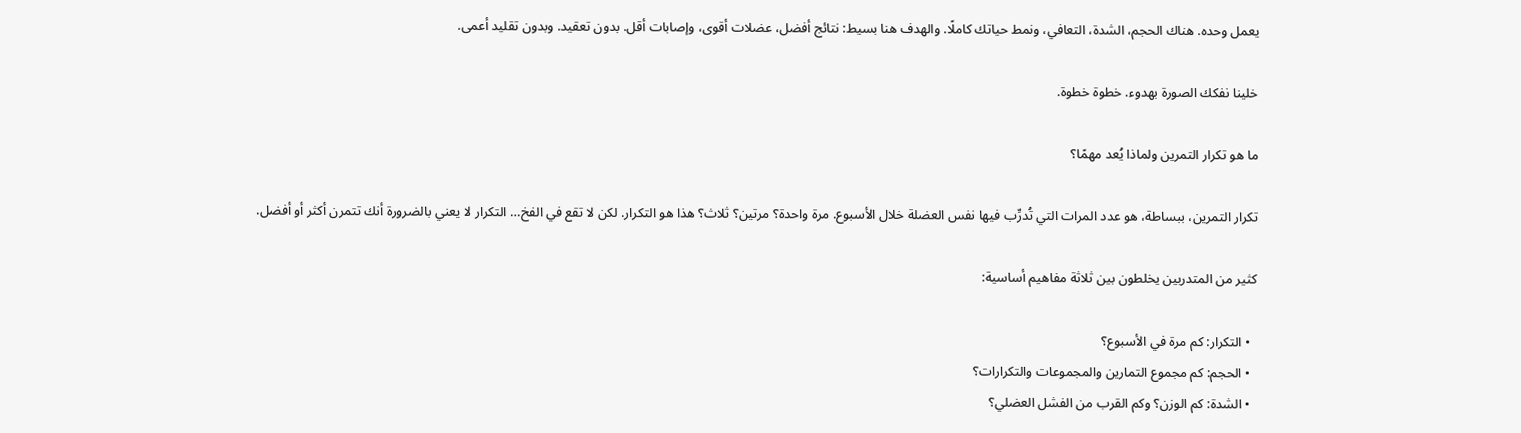يعمل وحده. هناك الحجم، الشدة، التعافي، ونمط حياتك كاملًا. والهدف هنا بسيط: نتائج أفضل، عضلات أقوى، وإصابات أقل. بدون تعقيد. وبدون تقليد أعمى.

خلينا نفكك الصورة بهدوء. خطوة خطوة.

ما هو تكرار التمرين ولماذا يُعد مهمًا؟

تكرار التمرين، ببساطة، هو عدد المرات التي تُدرِّب فيها نفس العضلة خلال الأسبوع. مرة واحدة؟ مرتين؟ ثلاث؟ هذا هو التكرار. لكن لا تقع في الفخ… التكرار لا يعني بالضرورة أنك تتمرن أكثر أو أفضل.

كثير من المتدربين يخلطون بين ثلاثة مفاهيم أساسية:

  • التكرار: كم مرة في الأسبوع؟
  • الحجم: كم مجموع التمارين والمجموعات والتكرارات؟
  • الشدة: كم الوزن؟ وكم القرب من الفشل العضلي؟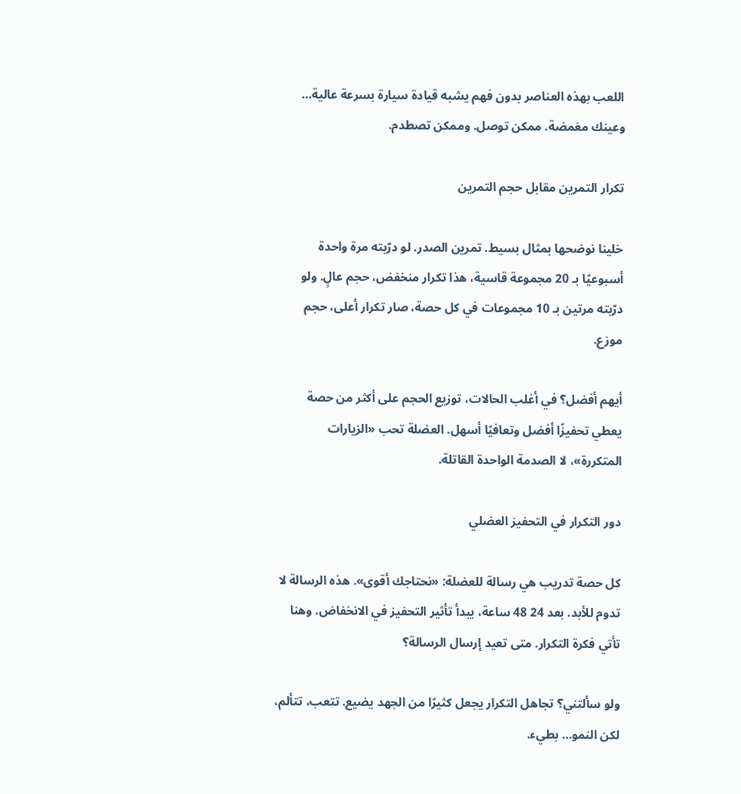اللعب بهذه العناصر بدون فهم يشبه قيادة سيارة بسرعة عالية… وعينك مغمضة. ممكن توصل. وممكن تصطدم.

تكرار التمرين مقابل حجم التمرين

خلينا نوضحها بمثال بسيط. تمرين الصدر. لو درّبته مرة واحدة أسبوعيًا بـ 20 مجموعة قاسية، هذا تكرار منخفض، حجم عالٍ. ولو درّبته مرتين بـ 10 مجموعات في كل حصة، صار تكرار أعلى، حجم موزع.

أيهم أفضل؟ في أغلب الحالات، توزيع الحجم على أكثر من حصة يعطي تحفيزًا أفضل وتعافيًا أسهل. العضلة تحب «الزيارات المتكررة»، لا الصدمة الواحدة القاتلة.

دور التكرار في التحفيز العضلي

كل حصة تدريب هي رسالة للعضلة: «نحتاجك أقوى». هذه الرسالة لا تدوم للأبد. بعد 24 48 ساعة، يبدأ تأثير التحفيز في الانخفاض. وهنا تأتي فكرة التكرار. متى تعيد إرسال الرسالة؟

ولو سألتني؟ تجاهل التكرار يجعل كثيرًا من الجهد يضيع. تتعب، تتألم، لكن النمو… بطيء.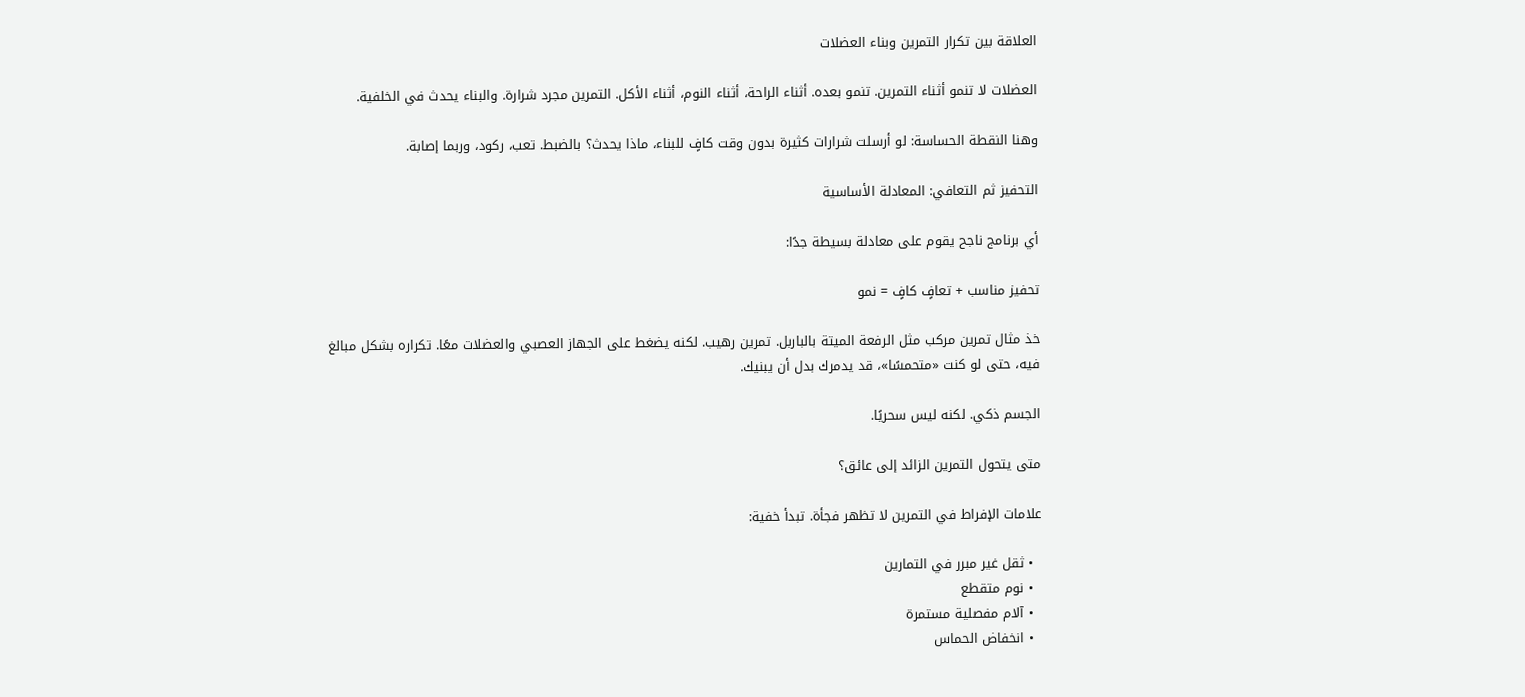العلاقة بين تكرار التمرين وبناء العضلات

العضلات لا تنمو أثناء التمرين. تنمو بعده. أثناء الراحة، أثناء النوم، أثناء الأكل. التمرين مجرد شرارة. والبناء يحدث في الخلفية.

وهنا النقطة الحساسة: لو أرسلت شرارات كثيرة بدون وقت كافٍ للبناء، ماذا يحدث؟ بالضبط. تعب، ركود، وربما إصابة.

التحفيز ثم التعافي: المعادلة الأساسية

أي برنامج ناجح يقوم على معادلة بسيطة جدًا:

تحفيز مناسب + تعافٍ كافٍ = نمو

خذ مثال تمرين مركب مثل الرفعة الميتة بالباربل. تمرين رهيب. لكنه يضغط على الجهاز العصبي والعضلات معًا. تكراره بشكل مبالغ فيه، حتى لو كنت «متحمسًا»، قد يدمرك بدل أن يبنيك.

الجسم ذكي. لكنه ليس سحريًا.

متى يتحول التمرين الزائد إلى عائق؟

علامات الإفراط في التمرين لا تظهر فجأة. تبدأ خفية:

  • ثقل غير مبرر في التمارين
  • نوم متقطع
  • آلام مفصلية مستمرة
  • انخفاض الحماس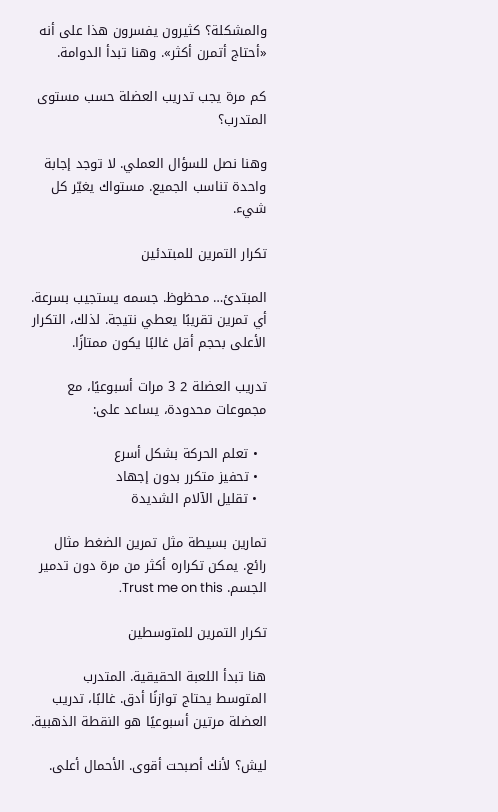والمشكلة؟ كثيرون يفسرون هذا على أنه «أحتاج أتمرن أكثر». وهنا تبدأ الدوامة.

كم مرة يجب تدريب العضلة حسب مستوى المتدرب؟

وهنا نصل للسؤال العملي. لا توجد إجابة واحدة تناسب الجميع. مستواك يغيّر كل شيء.

تكرار التمرين للمبتدئين

المبتدئ… محظوظ. جسمه يستجيب بسرعة. أي تمرين تقريبًا يعطي نتيجة. لذلك، التكرار الأعلى بحجم أقل غالبًا يكون ممتازًا.

تدريب العضلة 2 3 مرات أسبوعيًا، مع مجموعات محدودة، يساعد على:

  • تعلم الحركة بشكل أسرع
  • تحفيز متكرر بدون إجهاد
  • تقليل الآلام الشديدة

تمارين بسيطة مثل تمرين الضغط مثال رائع. يمكن تكراره أكثر من مرة دون تدمير الجسم. Trust me on this.

تكرار التمرين للمتوسطين

هنا تبدأ اللعبة الحقيقية. المتدرب المتوسط يحتاج توازنًا أدق. غالبًا، تدريب العضلة مرتين أسبوعيًا هو النقطة الذهبية.

ليش؟ لأنك أصبحت أقوى. الأحمال أعلى.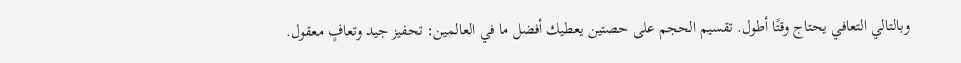وبالتالي التعافي يحتاج وقتًا أطول. تقسيم الحجم على حصتين يعطيك أفضل ما في العالمين: تحفيز جيد وتعافٍ معقول.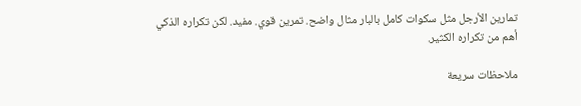تمارين الأرجل مثل سكوات كامل بالبار مثال واضح. تمرين قوي. مفيد. لكن تكراره الذكي أهم من تكراره الكثير.

ملاحظات سريعة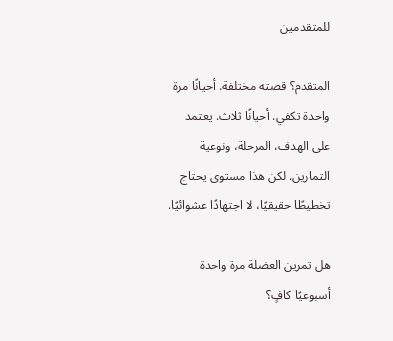للمتقدمين

المتقدم؟ قصته مختلفة. أحيانًا مرة واحدة تكفي. أحيانًا ثلاث. يعتمد على الهدف، المرحلة، ونوعية التمارين. لكن هذا مستوى يحتاج تخطيطًا حقيقيًا، لا اجتهادًا عشوائيًا.

هل تمرين العضلة مرة واحدة أسبوعيًا كافٍ؟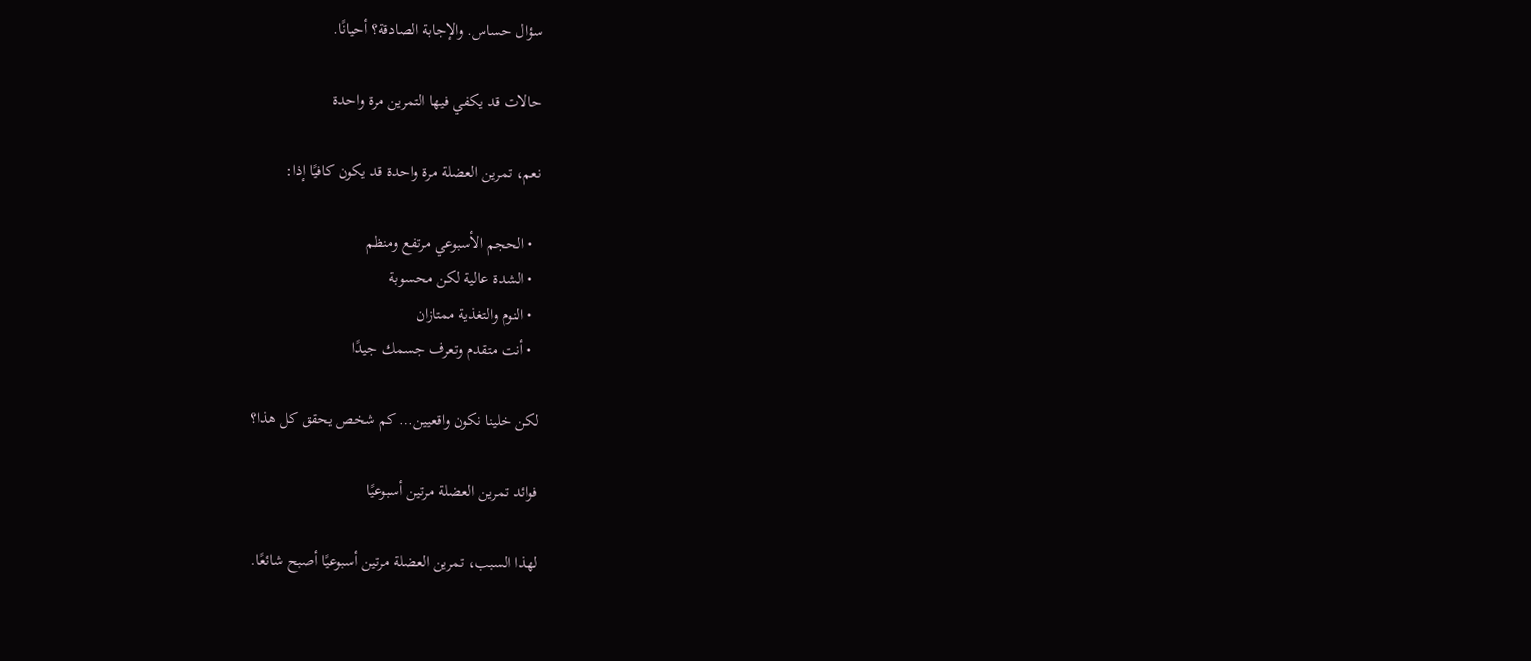سؤال حساس. والإجابة الصادقة؟ أحيانًا.

حالات قد يكفي فيها التمرين مرة واحدة

نعم، تمرين العضلة مرة واحدة قد يكون كافيًا إذا:

  • الحجم الأسبوعي مرتفع ومنظم
  • الشدة عالية لكن محسوبة
  • النوم والتغذية ممتازان
  • أنت متقدم وتعرف جسمك جيدًا

لكن خلينا نكون واقعيين… كم شخص يحقق كل هذا؟

فوائد تمرين العضلة مرتين أسبوعيًا

لهذا السبب، تمرين العضلة مرتين أسبوعيًا أصبح شائعًا.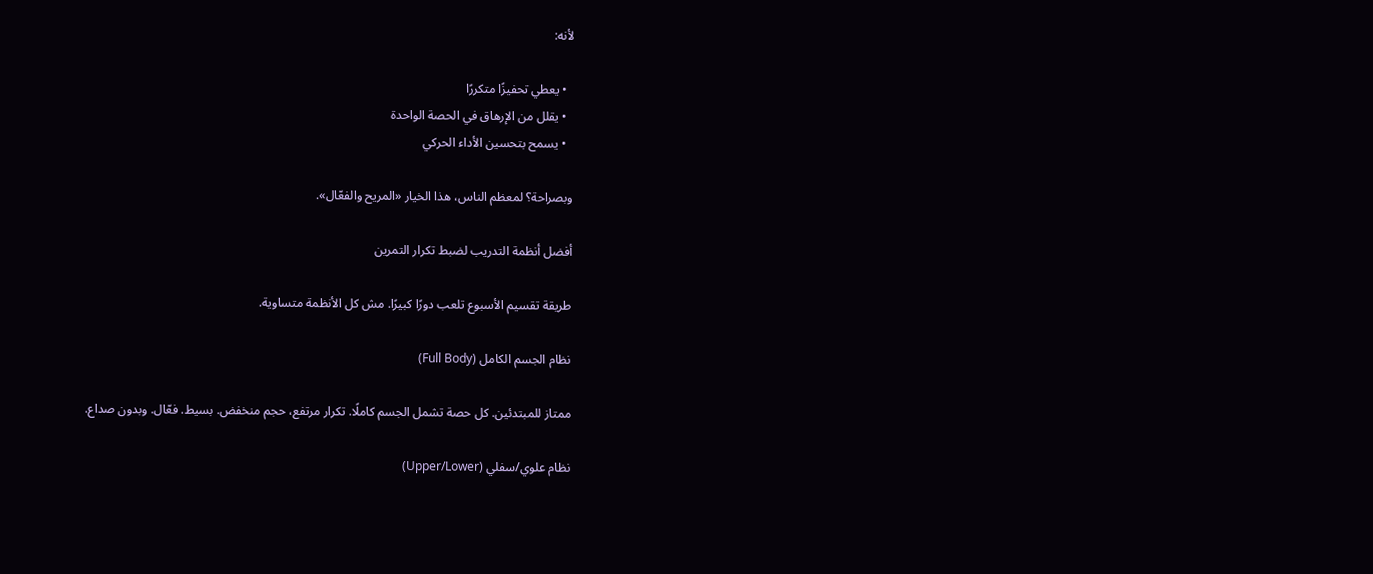لأنه:

  • يعطي تحفيزًا متكررًا
  • يقلل من الإرهاق في الحصة الواحدة
  • يسمح بتحسين الأداء الحركي

وبصراحة؟ لمعظم الناس، هذا الخيار «المريح والفعّال».

أفضل أنظمة التدريب لضبط تكرار التمرين

طريقة تقسيم الأسبوع تلعب دورًا كبيرًا. مش كل الأنظمة متساوية.

نظام الجسم الكامل (Full Body)

ممتاز للمبتدئين. كل حصة تشمل الجسم كاملًا. تكرار مرتفع، حجم منخفض. بسيط. فعّال. وبدون صداع.

نظام علوي/سفلي (Upper/Lower)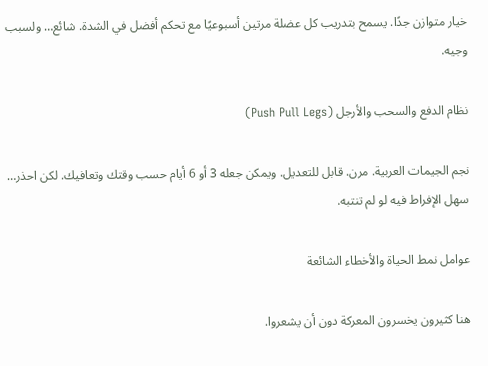خيار متوازن جدًا. يسمح بتدريب كل عضلة مرتين أسبوعيًا مع تحكم أفضل في الشدة. شائع… ولسبب وجيه.

نظام الدفع والسحب والأرجل (Push Pull Legs)

نجم الجيمات العربية. مرن. قابل للتعديل. ويمكن جعله 3 أو 6 أيام حسب وقتك وتعافيك. لكن احذر… سهل الإفراط فيه لو لم تنتبه.

عوامل نمط الحياة والأخطاء الشائعة

هنا كثيرون يخسرون المعركة دون أن يشعروا.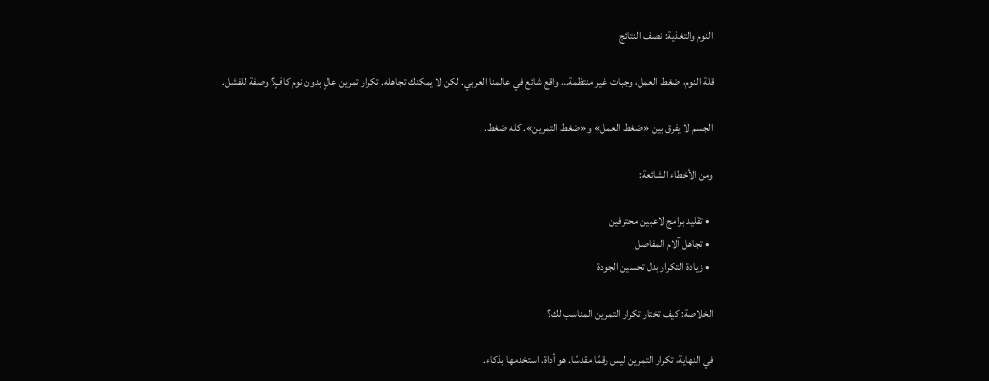النوم والتغذية: نصف النتائج

قلة النوم، ضغط العمل، وجبات غير منتظمة… واقع شائع في عالمنا العربي. لكن لا يمكنك تجاهله. تكرار تمرين عالٍ بدون نوم كافٍ؟ وصفة للفشل.

الجسم لا يفرق بين «ضغط العمل» و«ضغط التمرين». كله ضغط.

ومن الأخطاء الشائعة:

  • تقليد برامج لاعبين محترفين
  • تجاهل آلام المفاصل
  • زيادة التكرار بدل تحسين الجودة

الخلاصة: كيف تختار تكرار التمرين المناسب لك؟

في النهاية، تكرار التمرين ليس رقمًا مقدسًا. هو أداة. استخدمها بذكاء.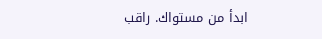ابدأ من مستواك. راقب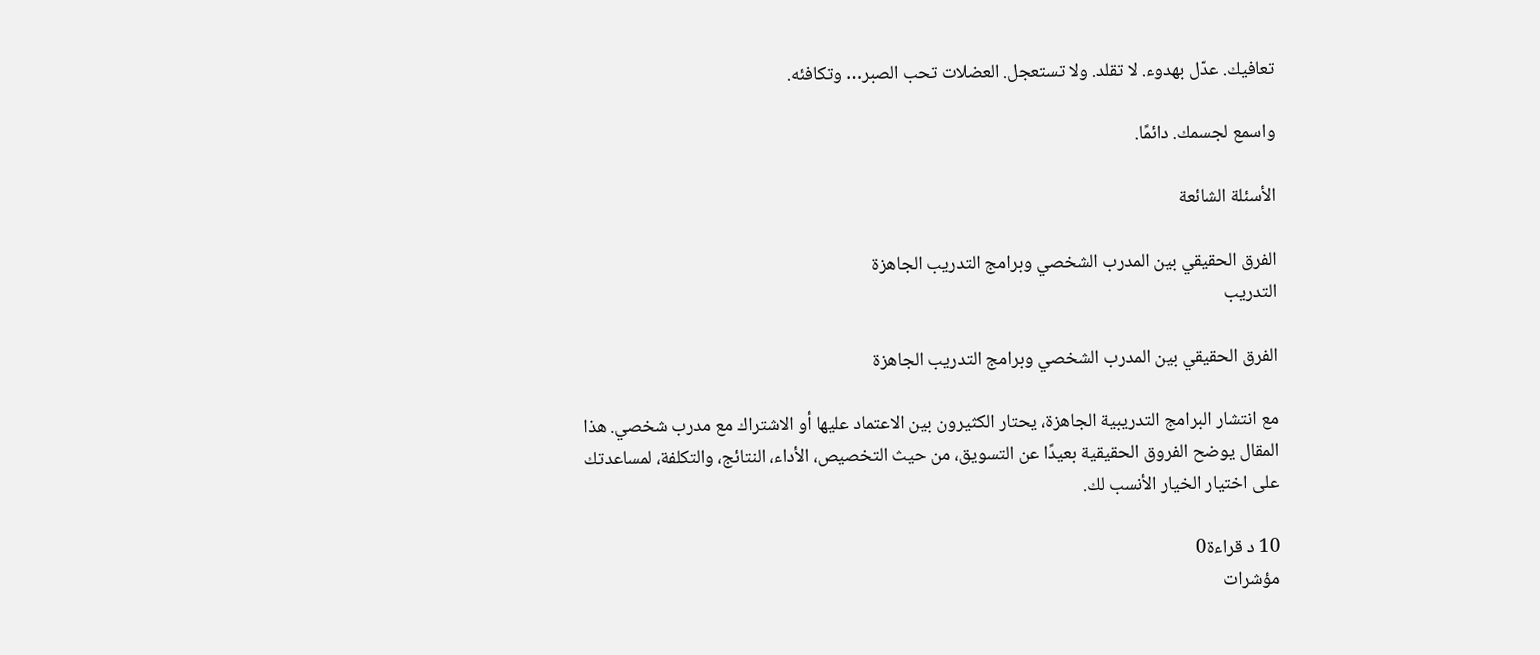تعافيك. عدّل بهدوء. لا تقلد. ولا تستعجل. العضلات تحب الصبر… وتكافئه.

واسمع لجسمك. دائمًا.

الأسئلة الشائعة

الفرق الحقيقي بين المدرب الشخصي وبرامج التدريب الجاهزة
التدريب

الفرق الحقيقي بين المدرب الشخصي وبرامج التدريب الجاهزة

مع انتشار البرامج التدريبية الجاهزة، يحتار الكثيرون بين الاعتماد عليها أو الاشتراك مع مدرب شخصي. هذا المقال يوضح الفروق الحقيقية بعيدًا عن التسويق، من حيث التخصيص، الأداء، النتائج، والتكلفة، لمساعدتك على اختيار الخيار الأنسب لك.

10 د قراءة0
مؤشرات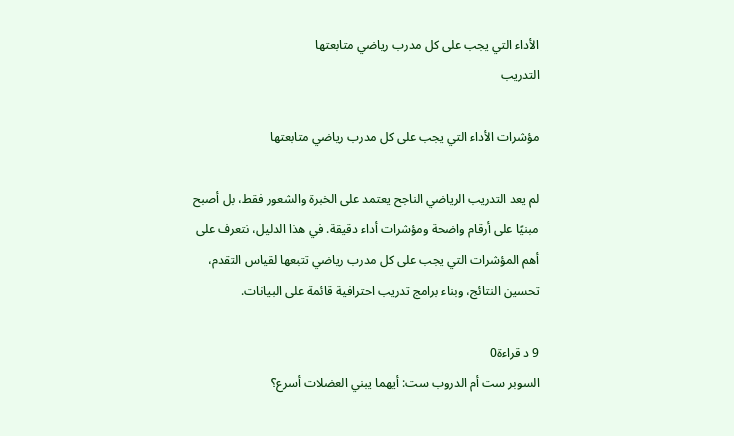الأداء التي يجب على كل مدرب رياضي متابعتها
التدريب

مؤشرات الأداء التي يجب على كل مدرب رياضي متابعتها

لم يعد التدريب الرياضي الناجح يعتمد على الخبرة والشعور فقط، بل أصبح مبنيًا على أرقام واضحة ومؤشرات أداء دقيقة. في هذا الدليل، نتعرف على أهم المؤشرات التي يجب على كل مدرب رياضي تتبعها لقياس التقدم، تحسين النتائج، وبناء برامج تدريب احترافية قائمة على البيانات.

9 د قراءة0
السوبر ست أم الدروب ست: أيهما يبني العضلات أسرع؟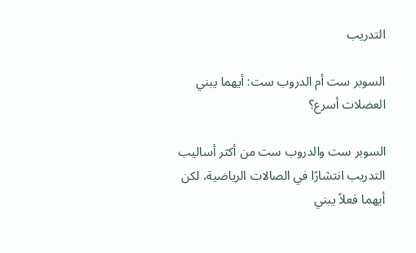التدريب

السوبر ست أم الدروب ست: أيهما يبني العضلات أسرع؟

السوبر ست والدروب ست من أكثر أساليب التدريب انتشارًا في الصالات الرياضية، لكن أيهما فعلاً يبني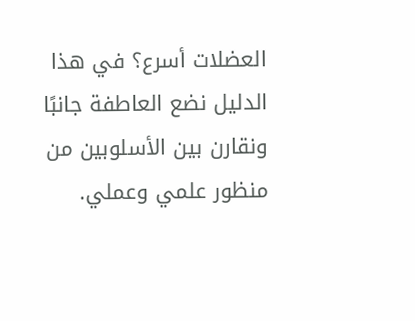العضلات أسرع؟ في هذا الدليل نضع العاطفة جانبًا ونقارن بين الأسلوبين من منظور علمي وعملي.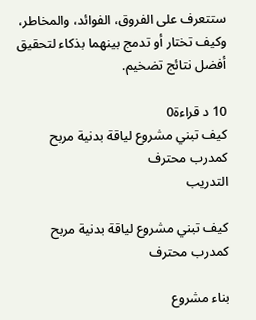ستتعرف على الفروق، الفوائد، والمخاطر، وكيف تختار أو تدمج بينهما بذكاء لتحقيق أفضل نتائج تضخيم.

10 د قراءة0
كيف تبني مشروع لياقة بدنية مربح كمدرب محترف
التدريب

كيف تبني مشروع لياقة بدنية مربح كمدرب محترف

بناء مشروع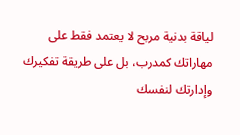لياقة بدنية مربح لا يعتمد فقط على مهاراتك كمدرب، بل على طريقة تفكيرك وإدارتك لنفسك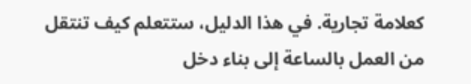كعلامة تجارية. في هذا الدليل، ستتعلم كيف تنتقل من العمل بالساعة إلى بناء دخل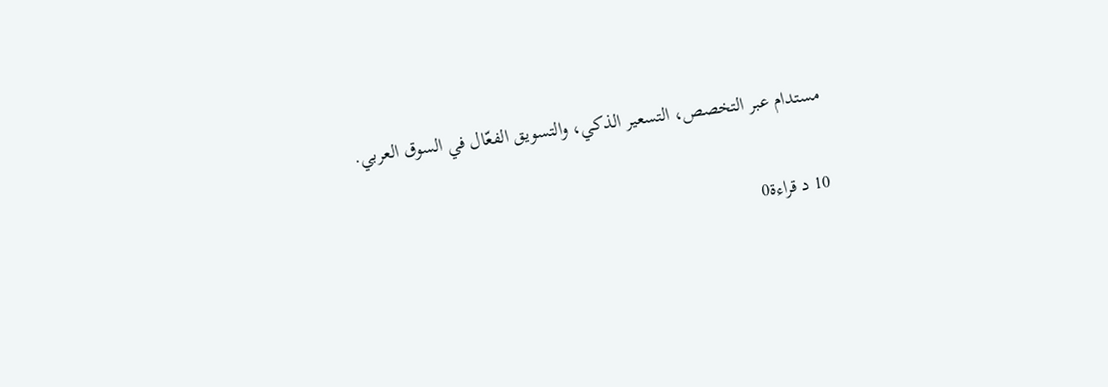مستدام عبر التخصص، التسعير الذكي، والتسويق الفعّال في السوق العربي.

10 د قراءة0